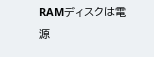RAMディスクは電源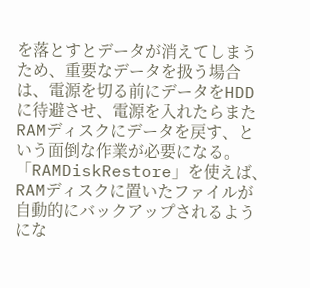を落とすとデータが消えてしまうため、重要なデータを扱う場合は、電源を切る前にデータをHDDに待避させ、電源を入れたらまたRAMディスクにデータを戻す、という面倒な作業が必要になる。「RAMDiskRestore」を使えば、RAMディスクに置いたファイルが自動的にバックアップされるようにな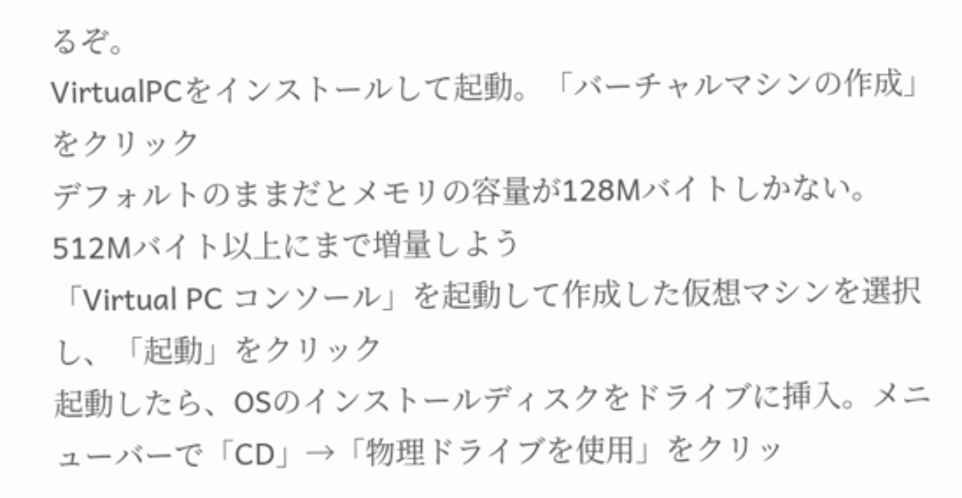るぞ。
VirtualPCをインストールして起動。「バーチャルマシンの作成」をクリック
デフォルトのままだとメモリの容量が128Mバイトしかない。512Mバイト以上にまで増量しよう
「Virtual PC コンソール」を起動して作成した仮想マシンを選択し、「起動」をクリック
起動したら、OSのインストールディスクをドライブに挿入。メニューバーで「CD」→「物理ドライブを使用」をクリッ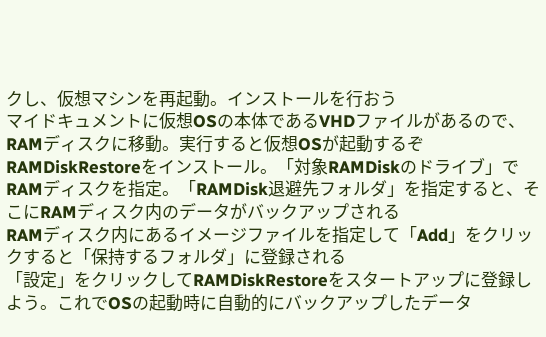クし、仮想マシンを再起動。インストールを行おう
マイドキュメントに仮想OSの本体であるVHDファイルがあるので、RAMディスクに移動。実行すると仮想OSが起動するぞ
RAMDiskRestoreをインストール。「対象RAMDiskのドライブ」でRAMディスクを指定。「RAMDisk退避先フォルダ」を指定すると、そこにRAMディスク内のデータがバックアップされる
RAMディスク内にあるイメージファイルを指定して「Add」をクリックすると「保持するフォルダ」に登録される
「設定」をクリックしてRAMDiskRestoreをスタートアップに登録しよう。これでOSの起動時に自動的にバックアップしたデータ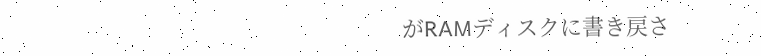がRAMディスクに書き戻さ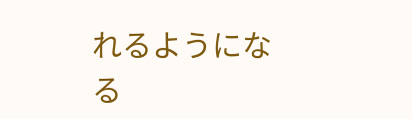れるようになる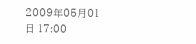2009年05月01日 17:00